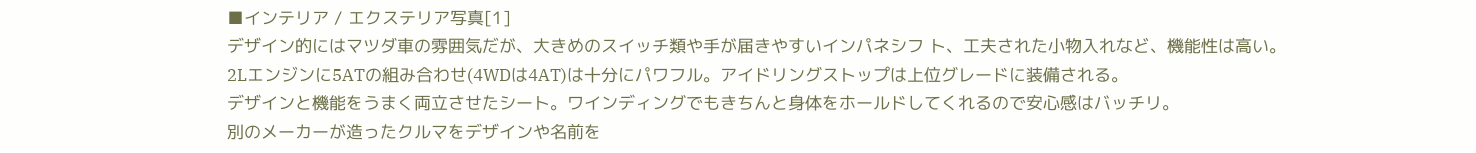■インテリア / エクステリア写真[1]
デザイン的にはマツダ車の雰囲気だが、大きめのスイッチ類や手が届きやすいインパネシフ ト、工夫された小物入れなど、機能性は高い。
2Lエンジンに5ATの組み合わせ(4WDは4AT)は十分にパワフル。アイドリングストップは上位グレードに装備される。
デザインと機能をうまく両立させたシート。ワインディングでもきちんと身体をホールドしてくれるので安心感はバッチリ。
別のメーカーが造ったクルマをデザインや名前を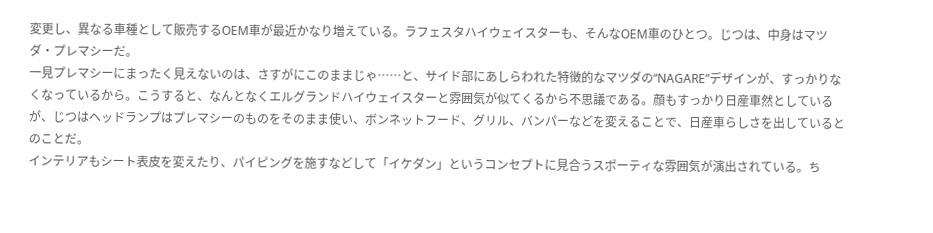変更し、異なる車種として販売するOEM車が最近かなり増えている。ラフェスタハイウェイスターも、そんなOEM車のひとつ。じつは、中身はマツダ・プレマシーだ。
一見プレマシーにまったく見えないのは、さすがにこのままじゃ……と、サイド部にあしらわれた特徴的なマツダの“NAGARE”デザインが、すっかりなくなっているから。こうすると、なんとなくエルグランドハイウェイスターと雰囲気が似てくるから不思議である。顔もすっかり日産車然としているが、じつはヘッドランプはプレマシーのものをそのまま使い、ボンネットフード、グリル、バンパーなどを変えることで、日産車らしさを出しているとのことだ。
インテリアもシート表皮を変えたり、パイピングを施すなどして「イケダン」というコンセプトに見合うスポーティな雰囲気が演出されている。ち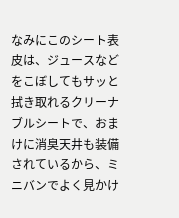なみにこのシート表皮は、ジュースなどをこぼしてもサッと拭き取れるクリーナブルシートで、おまけに消臭天井も装備されているから、ミニバンでよく見かけ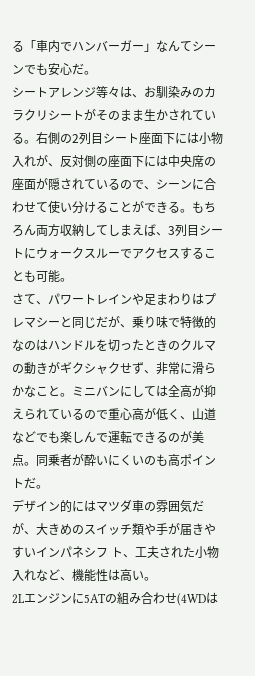る「車内でハンバーガー」なんてシーンでも安心だ。
シートアレンジ等々は、お馴染みのカラクリシートがそのまま生かされている。右側の2列目シート座面下には小物入れが、反対側の座面下には中央席の座面が隠されているので、シーンに合わせて使い分けることができる。もちろん両方収納してしまえば、3列目シートにウォークスルーでアクセスすることも可能。
さて、パワートレインや足まわりはプレマシーと同じだが、乗り味で特徴的なのはハンドルを切ったときのクルマの動きがギクシャクせず、非常に滑らかなこと。ミニバンにしては全高が抑えられているので重心高が低く、山道などでも楽しんで運転できるのが美点。同乗者が酔いにくいのも高ポイントだ。
デザイン的にはマツダ車の雰囲気だが、大きめのスイッチ類や手が届きやすいインパネシフ ト、工夫された小物入れなど、機能性は高い。
2Lエンジンに5ATの組み合わせ(4WDは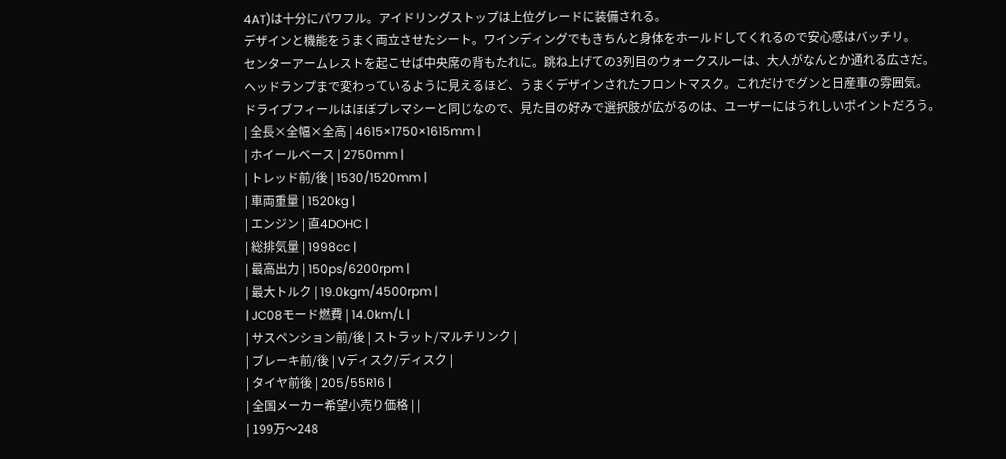4AT)は十分にパワフル。アイドリングストップは上位グレードに装備される。
デザインと機能をうまく両立させたシート。ワインディングでもきちんと身体をホールドしてくれるので安心感はバッチリ。
センターアームレストを起こせば中央席の背もたれに。跳ね上げての3列目のウォークスルーは、大人がなんとか通れる広さだ。
ヘッドランプまで変わっているように見えるほど、うまくデザインされたフロントマスク。これだけでグンと日産車の雰囲気。
ドライブフィールはほぼプレマシーと同じなので、見た目の好みで選択肢が広がるのは、ユーザーにはうれしいポイントだろう。
| 全長×全幅×全高 | 4615×1750×1615mm |
| ホイールベース | 2750mm |
| トレッド前/後 | 1530/1520mm |
| 車両重量 | 1520kg |
| エンジン | 直4DOHC |
| 総排気量 | 1998cc |
| 最高出力 | 150ps/6200rpm |
| 最大トルク | 19.0kgm/4500rpm |
| JC08モード燃費 | 14.0km/L |
| サスペンション前/後 | ストラット/マルチリンク |
| ブレーキ前/後 | Vディスク/ディスク |
| タイヤ前後 | 205/55R16 |
| 全国メーカー希望小売り価格 | |
| 199万〜248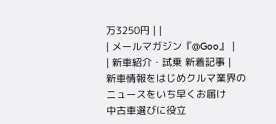万3250円 | |
| メールマガジン『@Goo』 |
| 新車紹介・試乗 新着記事 |
新車情報をはじめクルマ業界の
ニュースをいち早くお届け
中古車選びに役立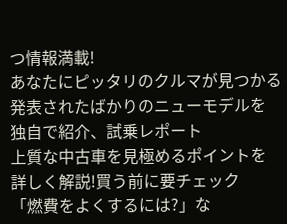つ情報満載!
あなたにピッタリのクルマが見つかる
発表されたばかりのニューモデルを
独自で紹介、試乗レポート
上質な中古車を見極めるポイントを
詳しく解説!買う前に要チェック
「燃費をよくするには?」な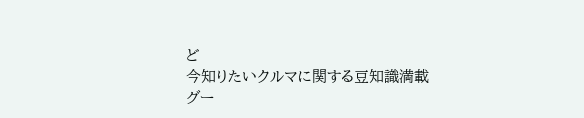ど
今知りたいクルマに関する豆知識満載
グー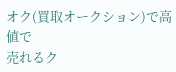オク(買取オークション)で高値で
売れるク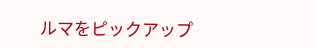ルマをピックアップ